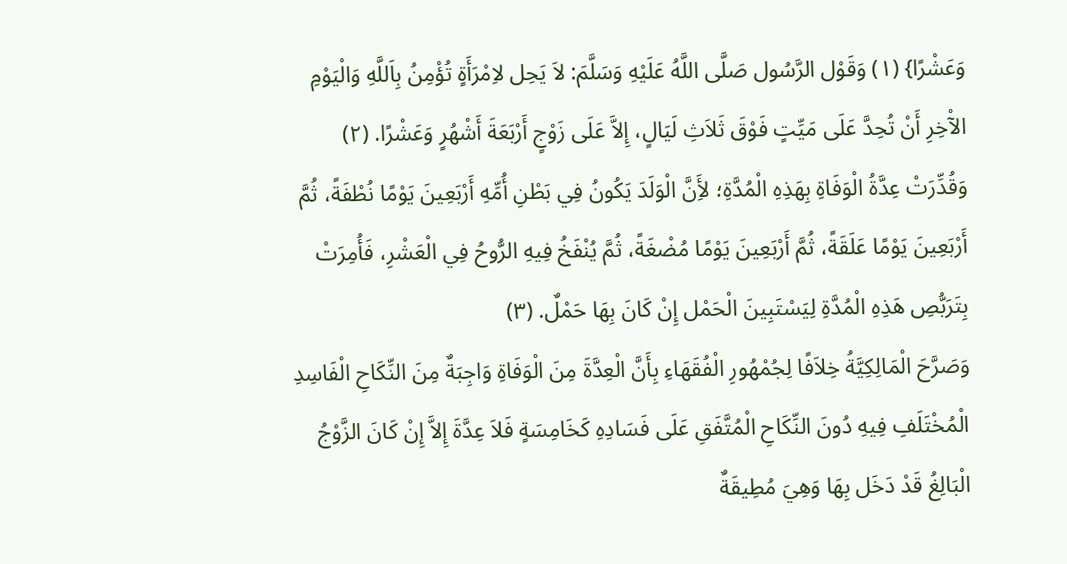وَعَشْرًا} (١) وَقَوْل الرَّسُول صَلَّى اللَّهُ عَلَيْهِ وَسَلَّمَ: لاَ يَحِل لاِمْرَأَةٍ تُؤْمِنُ بِاَللَّهِ وَالْيَوْمِ الآْخِرِ أَنْ تُحِدَّ عَلَى مَيِّتٍ فَوْقَ ثَلاَثِ لَيَالٍ، إِلاَّ عَلَى زَوْجٍ أَرْبَعَةَ أَشْهُرٍ وَعَشْرًا. (٢)
وَقُدِّرَتْ عِدَّةُ الْوَفَاةِ بِهَذِهِ الْمُدَّةِ؛ لأَِنَّ الْوَلَدَ يَكُونُ فِي بَطْنِ أُمِّهِ أَرْبَعِينَ يَوْمًا نُطْفَةً، ثُمَّ أَرْبَعِينَ يَوْمًا عَلَقَةً، ثُمَّ أَرْبَعِينَ يَوْمًا مُضْغَةً، ثُمَّ يُنْفَخُ فِيهِ الرُّوحُ فِي الْعَشْرِ، فَأُمِرَتْ بِتَرَبُّصِ هَذِهِ الْمُدَّةِ لِيَسْتَبِينَ الْحَمْل إِنْ كَانَ بِهَا حَمْلٌ. (٣)
وَصَرَّحَ الْمَالِكِيَّةُ خِلاَفًا لِجُمْهُورِ الْفُقَهَاءِ بِأَنَّ الْعِدَّةَ مِنَ الْوَفَاةِ وَاجِبَةٌ مِنَ النِّكَاحِ الْفَاسِدِ الْمُخْتَلَفِ فِيهِ دُونَ النِّكَاحِ الْمُتَّفَقِ عَلَى فَسَادِهِ كَخَامِسَةٍ فَلاَ عِدَّةَ إِلاَّ إِنْ كَانَ الزَّوْجُ الْبَالِغُ قَدْ دَخَل بِهَا وَهِيَ مُطِيقَةٌ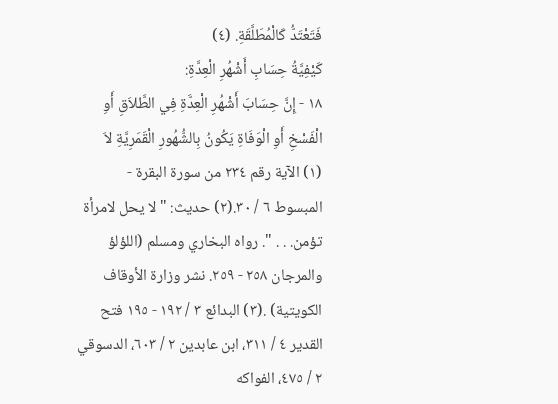فَتَعْتَدُّ كَالْمُطَلَّقَةِ. (٤)
كَيْفِيَّةُ حِسَابِ أَشْهُرِ الْعِدَّةِ:
١٨ - إِنَّ حِسَابَ أَشْهُرِ الْعِدَّةِ فِي الطَّلاَقِ أَوِ الْفَسْخِ أَوِ الْوَفَاةِ يَكُونُ بِالشُّهُورِ الْقَمَرِيَّةِ لاَ
(١) الآية رقم ٢٣٤ من سورة البقرة - المبسوط ٦ / ٣٠.(٢) حديث: " لا يحل لامرأة تؤمن. . . ". رواه البخاري ومسلم (اللؤلؤ والمرجان ٢٥٨ - ٢٥٩. نشر وزارة الأوقاف الكويتية) .(٣) البدائع ٣ / ١٩٢ - ١٩٥ فتح القدير ٤ / ٣١١، ابن عابدين ٢ / ٦٠٣، الدسوقي ٢ / ٤٧٥، الفواكه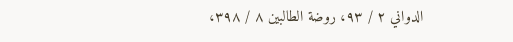الدواني ٢ / ٩٣، روضة الطالبين ٨ / ٣٩٨،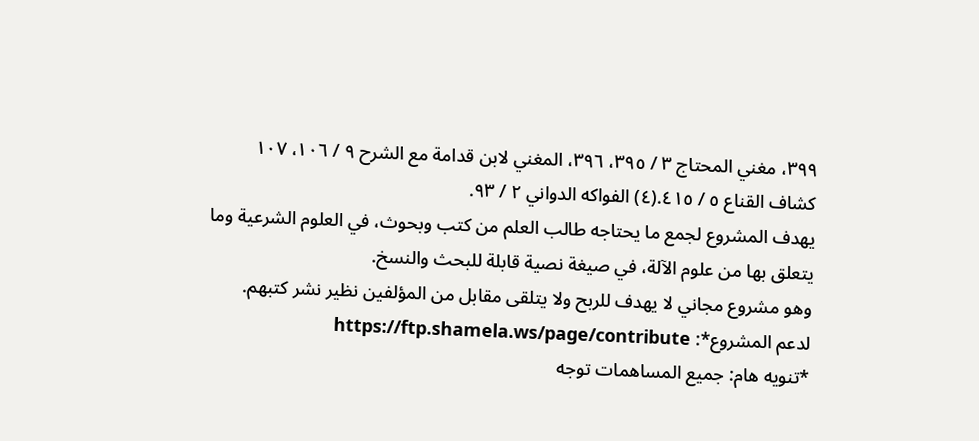٣٩٩، مغني المحتاج ٣ / ٣٩٥، ٣٩٦، المغني لابن قدامة مع الشرح ٩ / ١٠٦، ١٠٧ كشاف القناع ٥ / ٤١٥.(٤) الفواكه الدواني ٢ / ٩٣.
يهدف المشروع لجمع ما يحتاجه طالب العلم من كتب وبحوث، في العلوم الشرعية وما يتعلق بها من علوم الآلة، في صيغة نصية قابلة للبحث والنسخ.
وهو مشروع مجاني لا يهدف للربح ولا يتلقى مقابل من المؤلفين نظير نشر كتبهم.
لدعم المشروع*: https://ftp.shamela.ws/page/contribute
*تنويه هام: جميع المساهمات توجه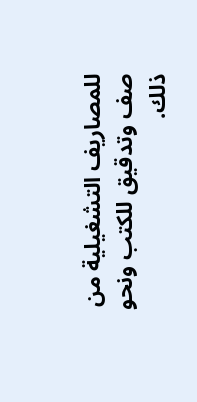للمصاريف التشغيلية من صف وتدقيق للكتب ونحو ذلك.